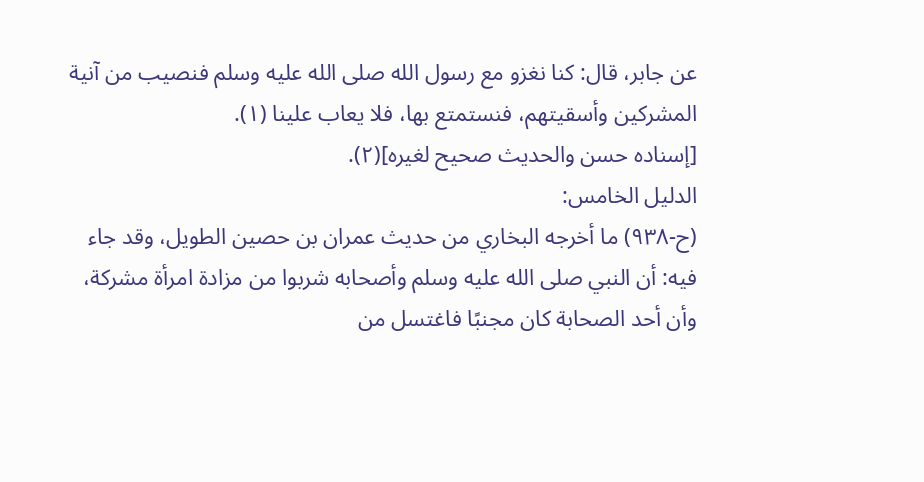عن جابر، قال: كنا نغزو مع رسول الله صلى الله عليه وسلم فنصيب من آنية المشركين وأسقيتهم، فنستمتع بها، فلا يعاب علينا (١).
[إسناده حسن والحديث صحيح لغيره](٢).
الدليل الخامس:
(ح-٩٣٨) ما أخرجه البخاري من حديث عمران بن حصين الطويل، وقد جاء فيه: أن النبي صلى الله عليه وسلم وأصحابه شربوا من مزادة امرأة مشركة، وأن أحد الصحابة كان مجنبًا فاغتسل من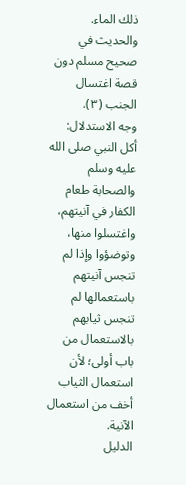ذلك الماء. والحديث في صحيح مسلم دون قصة اغتسال الجنب (٣).
وجه الاستدلال:
أكل النبي صلى الله عليه وسلم والصحابة طعام الكفار في آنيتهم، واغتسلوا منها، وتوضؤوا وإذا لم تنجس آنيتهم باستعمالها لم تنجس ثيابهم بالاستعمال من باب أولى؛ لأن استعمال الثياب أخف من استعمال الآنية.
الدليل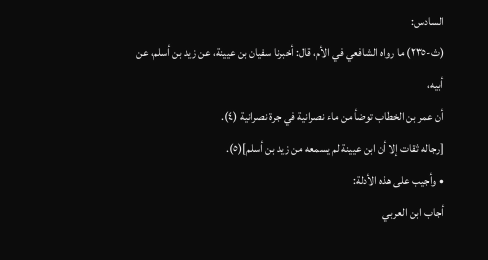السادس:
(ث-٢٣٥) ما رواه الشافعي في الأم، قال: أخبرنا سفيان بن عيينة، عن زيد بن أسلم، عن أبيه،
أن عمر بن الخطاب توضأ من ماء نصرانية في جرة نصرانية (٤).
[رجاله ثقات إلا أن ابن عيينة لم يسمعه من زيد بن أسلم](٥).
• وأجيب على هذه الأدلة:
أجاب ابن العربي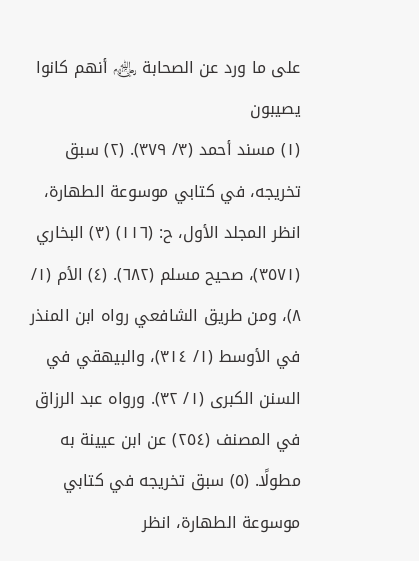على ما ورد عن الصحابة ﵃ أنهم كانوا يصيبون
(١) مسند أحمد (٣/ ٣٧٩). (٢) سبق تخريجه، في كتابي موسوعة الطهارة، انظر المجلد الأول، ح: (١١٦) (٣) البخاري (٣٥٧١)، صحيح مسلم (٦٨٢). (٤) الأم (١/ ٨)، ومن طريق الشافعي رواه ابن المنذر في الأوسط (١/ ٣١٤)، والبيهقي في السنن الكبرى (١/ ٣٢). ورواه عبد الرزاق في المصنف (٢٥٤) عن ابن عيينة به مطولًا. (٥) سبق تخريجه في كتابي موسوعة الطهارة، انظر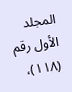المجلد الأول رقم (١١٨)،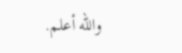والله أعلم.